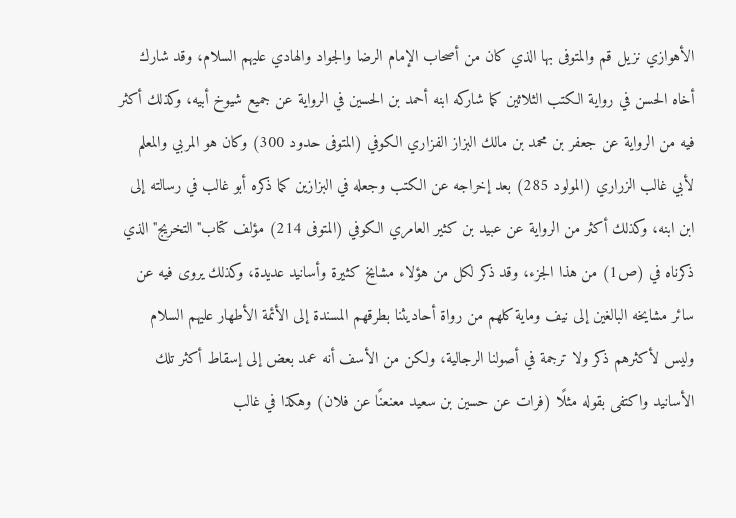الأهوازي نزيل قم والمتوفى بها الذي كان من أصحاب الإمام الرضا والجواد والهادي عليهم السلام، وقد شارك أخاه الحسن في رواية الكتب الثلاثين كما شاركه ابنه أحمد بن الحسين في الرواية عن جميع شيوخ أبيه، وكذلك أكثر فيه من الرواية عن جعفر بن محمد بن مالك البزاز الفزاري الكوفي (المتوفى حدود 300) وكان هو المربي والمعلم لأبي غالب الزراري (المولود 285) بعد إخراجه عن الكتب وجعله في البزازين كما ذكره أبو غالب في رسالته إلى ابن ابنه، وكذلك أكثر من الرواية عن عبيد بن كثير العامري الكوفي (المتوفى 214) مؤلف كتاب"التخريج"الذي ذكرناه في (ص1) من هذا الجزء، وقد ذكر لكل من هؤلاء مشايخ كثيرة وأسانيد عديدة، وكذلك يروى فيه عن سائر مشايخه البالغين إلى نيف وماية كلهم من رواة أحاديثنا بطرقهم المسندة إلى الأئمة الأطهار عليهم السلام وليس لأكثرهم ذكر ولا ترجمة في أصولنا الرجالية، ولكن من الأسف أنه عمد بعض إلى إسقاط أكثر تلك الأسانيد واكتفى بقوله مثلًا (فرات عن حسين بن سعيد معنعنًا عن فلان) وهكذا في غالب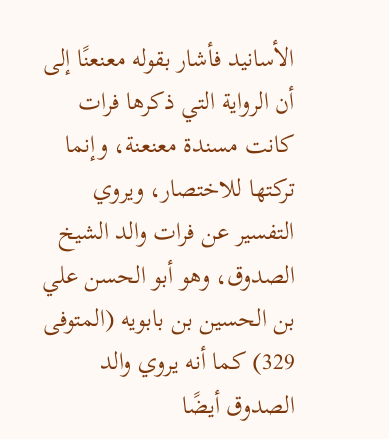الأسانيد فأشار بقوله معنعنًا إلى أن الرواية التي ذكرها فرات كانت مسندة معنعنة، وإنما تركتها للاختصار، ويروي التفسير عن فرات والد الشيخ الصدوق، وهو أبو الحسن علي بن الحسين بن بابويه (المتوفى 329) كما أنه يروي والد الصدوق أيضًا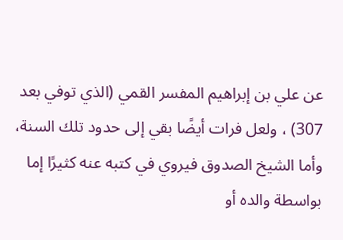عن علي بن إبراهيم المفسر القمي (الذي توفي بعد 307) ، ولعل فرات أيضًا بقي إلى حدود تلك السنة، وأما الشيخ الصدوق فيروي في كتبه عنه كثيرًا إما بواسطة والده أو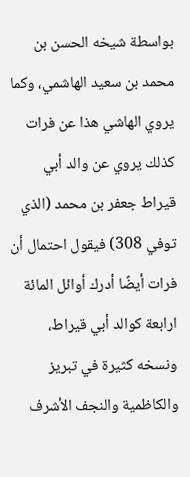بواسطة شيخه الحسن بن محمد بن سعيد الهاشمي، وكما يروي الهاشي هذا عن فرات كذلك يروي عن والد أبي قيراط جعفر بن محمد (الذي توفي 308) فيقول احتمال أن فرات أيضًا أدرك أوائل المائة ارابعة كوالد أبي قيراط، ونسخه كثيرة في تبريز والكاظمية والنجف الأشرف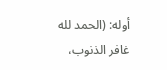أوله: (الحمد لله غافر الذنوب،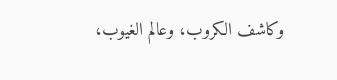وكاشف الكروب، وعالم الغيوب،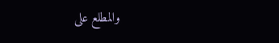والمطلع على